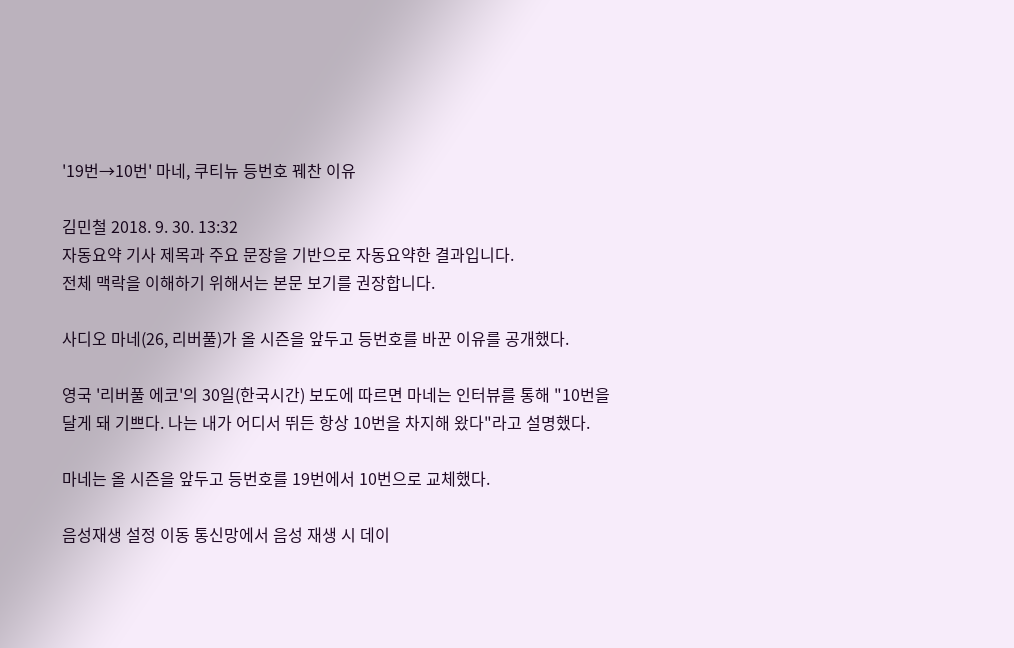'19번→10번' 마네, 쿠티뉴 등번호 꿰찬 이유

김민철 2018. 9. 30. 13:32
자동요약 기사 제목과 주요 문장을 기반으로 자동요약한 결과입니다.
전체 맥락을 이해하기 위해서는 본문 보기를 권장합니다.

사디오 마네(26, 리버풀)가 올 시즌을 앞두고 등번호를 바꾼 이유를 공개했다.

영국 '리버풀 에코'의 30일(한국시간) 보도에 따르면 마네는 인터뷰를 통해 "10번을 달게 돼 기쁘다. 나는 내가 어디서 뛰든 항상 10번을 차지해 왔다"라고 설명했다.

마네는 올 시즌을 앞두고 등번호를 19번에서 10번으로 교체했다.

음성재생 설정 이동 통신망에서 음성 재생 시 데이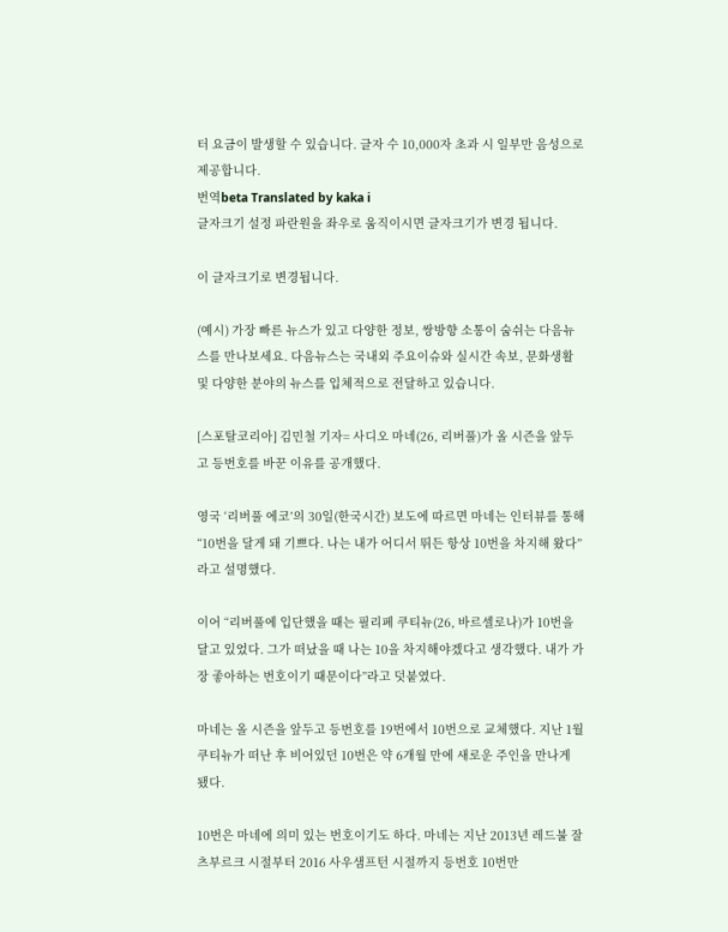터 요금이 발생할 수 있습니다. 글자 수 10,000자 초과 시 일부만 음성으로 제공합니다.
번역beta Translated by kaka i
글자크기 설정 파란원을 좌우로 움직이시면 글자크기가 변경 됩니다.

이 글자크기로 변경됩니다.

(예시) 가장 빠른 뉴스가 있고 다양한 정보, 쌍방향 소통이 숨쉬는 다음뉴스를 만나보세요. 다음뉴스는 국내외 주요이슈와 실시간 속보, 문화생활 및 다양한 분야의 뉴스를 입체적으로 전달하고 있습니다.

[스포탈코리아] 김민철 기자= 사디오 마네(26, 리버풀)가 올 시즌을 앞두고 등번호를 바꾼 이유를 공개했다.

영국 ‘리버풀 에코’의 30일(한국시간) 보도에 따르면 마네는 인터뷰를 통해 “10번을 달게 돼 기쁘다. 나는 내가 어디서 뛰든 항상 10번을 차지해 왔다”라고 설명했다.

이어 “리버풀에 입단했을 때는 필리페 쿠티뉴(26, 바르셀로나)가 10번을 달고 있었다. 그가 떠났을 때 나는 10을 차지해야겠다고 생각했다. 내가 가장 좋아하는 번호이기 때문이다”라고 덧붙였다.

마네는 올 시즌을 앞두고 등번호를 19번에서 10번으로 교체했다. 지난 1월 쿠티뉴가 떠난 후 비어있던 10번은 약 6개월 만에 새로운 주인을 만나게 됐다.

10번은 마네에 의미 있는 번호이기도 하다. 마네는 지난 2013년 레드불 잘츠부르크 시절부터 2016 사우샘프턴 시절까지 등번호 10번만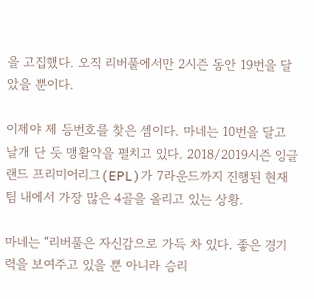을 고집했다. 오직 리버풀에서만 2시즌 동안 19번을 달았을 뿐이다.

이제야 제 등번호를 찾은 셈이다. 마네는 10번을 달고 날개 단 듯 맹활약을 펼치고 있다. 2018/2019시즌 잉글랜드 프리미어리그(EPL)가 7라운드까지 진행된 현재 팀 내에서 가장 많은 4골을 올리고 있는 상황.

마네는 “리버풀은 자신감으로 가득 차 있다. 좋은 경기력을 보여주고 있을 뿐 아니라 승리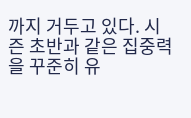까지 거두고 있다. 시즌 초반과 같은 집중력을 꾸준히 유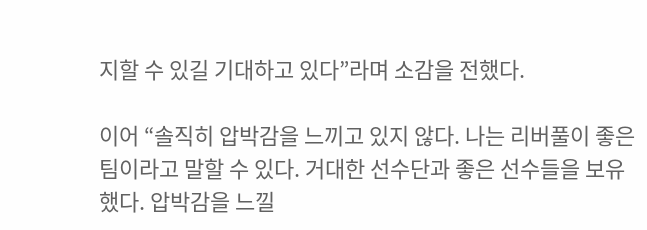지할 수 있길 기대하고 있다”라며 소감을 전했다.

이어 “솔직히 압박감을 느끼고 있지 않다. 나는 리버풀이 좋은 팀이라고 말할 수 있다. 거대한 선수단과 좋은 선수들을 보유했다. 압박감을 느낄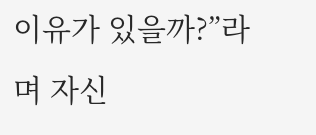이유가 있을까?”라며 자신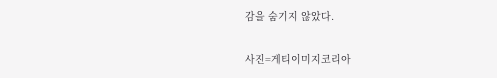감을 숨기지 않았다.

사진=게티이미지코리아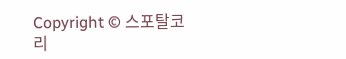Copyright © 스포탈코리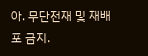아. 무단전재 및 재배포 금지.